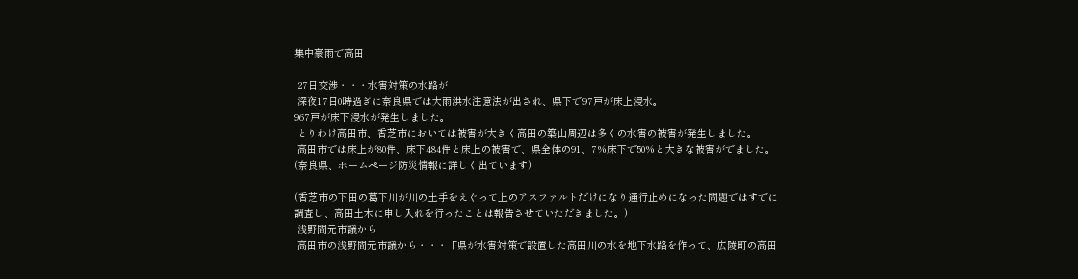集中豪雨で高田

 27日交渉・・・水害対策の水路が
 深夜17日0時過ぎに奈良県では大雨洪水注意法が出され、県下で97戸が床上浸水。
967戸が床下浸水が発生しました。
 とりわけ高田市、香芝市においては被害が大きく高田の築山周辺は多くの水害の被害が発生しました。
 高田市では床上が80件、床下484件と床上の被害で、県全体の91、7%床下で50%と大きな被害がでました。(奈良県、ホームページ防災情報に詳しく出ています)

(香芝市の下田の葛下川が川の土手をえぐって上のアスファルトだけになり通行止めになった問題ではすでに調査し、高田土木に申し入れを行ったことは報告させていただきました。)
 浅野間元市議から
 高田市の浅野間元市議から・・・「県が水害対策で設置した高田川の水を地下水路を作って、広陵町の高田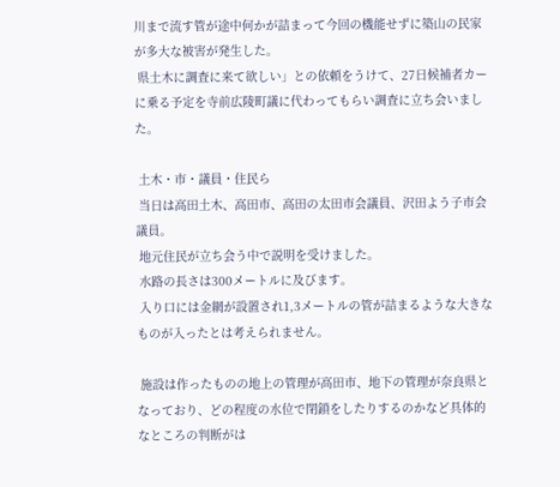川まで流す管が途中何かが詰まって今回の機能せずに築山の民家が多大な被害が発生した。
 県土木に調査に来て欲しい」との依頼をうけて、27日候補者カーに乗る予定を寺前広陵町議に代わってもらい調査に立ち会いました。

 土木・市・議員・住民ら
 当日は高田土木、高田市、高田の太田市会議員、沢田よう子市会議員。
 地元住民が立ち会う中で説明を受けました。
 水路の長さは300メートルに及びます。
 入り口には金網が設置され1,3メートルの管が詰まるような大きなものが入ったとは考えられません。

 施設は作ったものの地上の管理が高田市、地下の管理が奈良県となっており、どの程度の水位で閉鎖をしたりするのかなど具体的なところの判断がは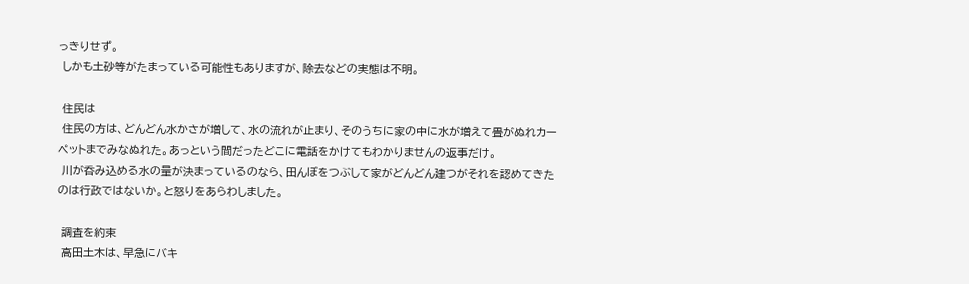っきりせず。
 しかも土砂等がたまっている可能性もありますが、除去などの実態は不明。

 住民は
 住民の方は、どんどん水かさが増して、水の流れが止まり、そのうちに家の中に水が増えて畳がぬれカーペットまでみなぬれた。あっという間だったどこに電話をかけてもわかりませんの返事だけ。
 川が呑み込める水の量が決まっているのなら、田んぼをつぶして家がどんどん建つがそれを認めてきたのは行政ではないか。と怒りをあらわしました。

 調査を約束
 高田土木は、早急にバキ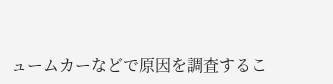ュームカーなどで原因を調査するこ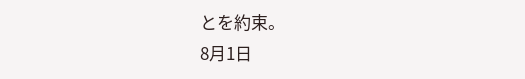とを約束。
8月1日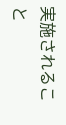実施されること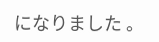になりました 。